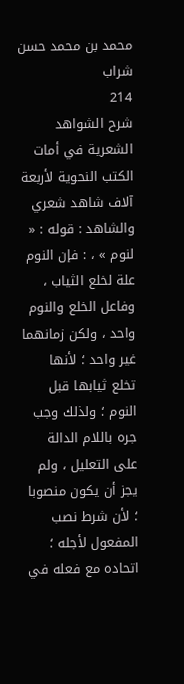محمد بن محمد حسن شراب
214
شرح الشواهد الشعرية في أمات الكتب النحوية لأربعة آلاف شاهد شعري
والشاهد : قوله : « لنوم » ، : فإن النوم علة لخلع الثياب ، وفاعل الخلع والنوم واحد ، ولكن زمانهما غير واحد ؛ لأنها تخلع ثيابها قبل النوم ؛ ولذلك وجب جره باللام الدالة على التعليل ، ولم يجز أن يكون منصوبا ؛ لأن شرط نصب المفعول لأجله ؛ اتحاده مع فعله في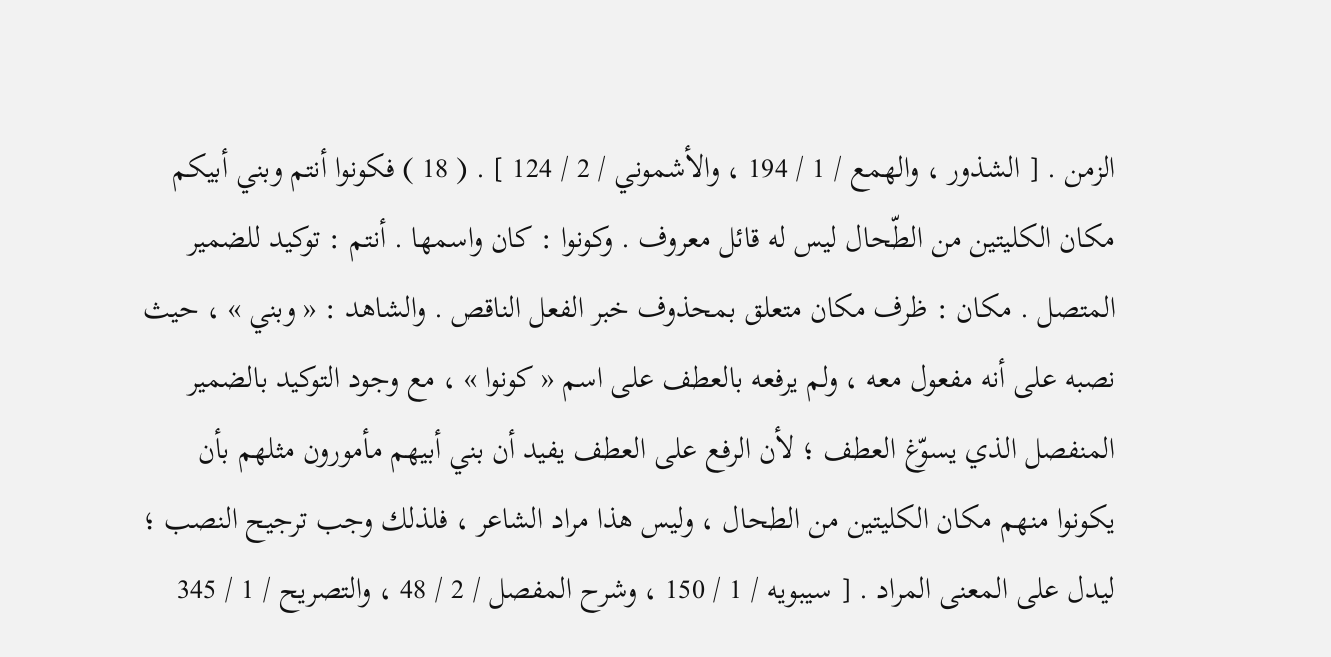الزمن . [ الشذور ، والهمع / 1 / 194 ، والأشموني / 2 / 124 ] . ( 18 ) فكونوا أنتم وبني أبيكم مكان الكليتين من الطّحال ليس له قائل معروف . وكونوا : كان واسمها . أنتم : توكيد للضمير المتصل . مكان : ظرف مكان متعلق بمحذوف خبر الفعل الناقص . والشاهد : « وبني » ، حيث نصبه على أنه مفعول معه ، ولم يرفعه بالعطف على اسم « كونوا » ، مع وجود التوكيد بالضمير المنفصل الذي يسوّغ العطف ؛ لأن الرفع على العطف يفيد أن بني أبيهم مأمورون مثلهم بأن يكونوا منهم مكان الكليتين من الطحال ، وليس هذا مراد الشاعر ، فلذلك وجب ترجيح النصب ؛ ليدل على المعنى المراد . [ سيبويه / 1 / 150 ، وشرح المفصل / 2 / 48 ، والتصريح / 1 / 345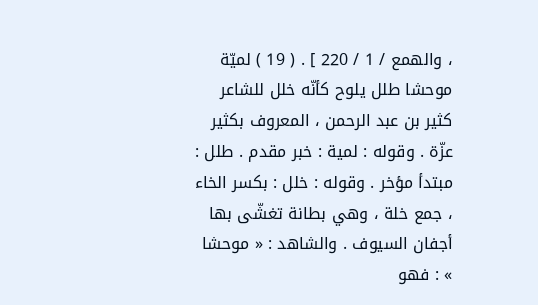، والهمع / 1 / 220 ] . ( 19 ) لميّة موحشا طلل يلوح كأنّه خلل للشاعر كثير بن عبد الرحمن ، المعروف بكثير عزّة . وقوله : لمية : خبر مقدم . طلل : مبتدأ مؤخر . وقوله : خلل : بكسر الخاء ، جمع خلة ، وهي بطانة تغشّى بها أجفان السيوف . والشاهد : « موحشا » : فهو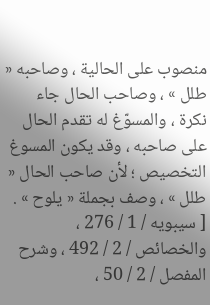منصوب على الحالية ، وصاحبه « طلل » ، وصاحب الحال جاء نكرة ، والمسوّغ له تقدم الحال على صاحبه ، وقد يكون المسوغ التخصيص ؛ لأن صاحب الحال « طلل » ، وصف بجملة « يلوح » . [ سيبويه / 1 / 276 ، والخصائص / 2 / 492 ، وشرح المفصل / 2 / 50 ،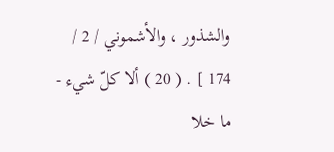والشذور ، والأشموني / 2 / 174 ] . ( 20 ) ألا كلّ شيء - ما خلا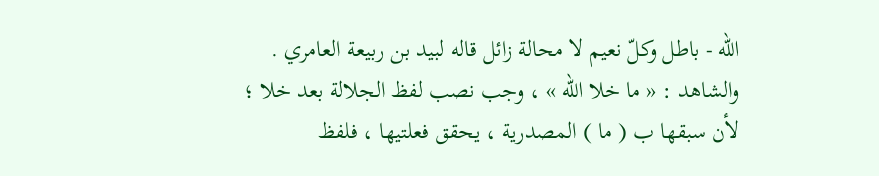اللّه - باطل وكلّ نعيم لا محالة زائل قاله لبيد بن ربيعة العامري . والشاهد : « ما خلا اللّه » ، وجب نصب لفظ الجلالة بعد خلا ؛ لأن سبقها ب ( ما ) المصدرية ، يحقق فعلتيها ، فلفظ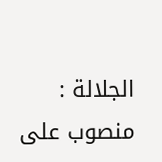الجلالة : منصوب على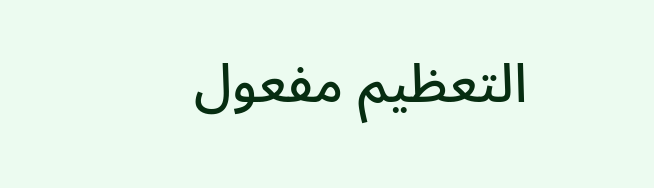التعظيم مفعول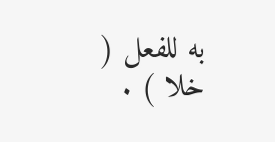به للفعل ( خلا ) .